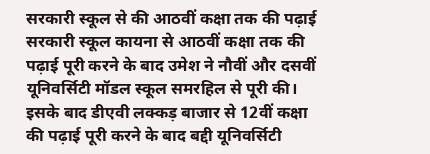सरकारी स्कूल से की आठवीं कक्षा तक की पढ़ाई
सरकारी स्कूल कायना से आठवीं कक्षा तक की पढ़ाई पूरी करने के बाद उमेश ने नौवीं और दसवीं यूनिवर्सिटी मॉडल स्कूल समरहिल से पूरी की। इसके बाद डीएवी लक्कड़ बाजार से 12वीं कक्षा की पढ़ाई पूरी करने के बाद बद्दी यूनिवर्सिटी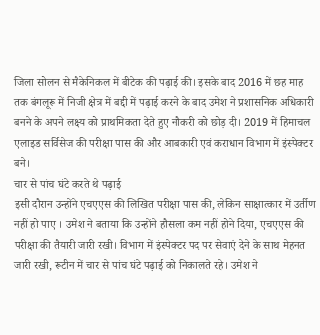जिला सोलन से मैकेनिकल में बीटेक की पढ़ाई की। इसके बाद 2016 में छह माह तक बंगलूरू में निजी क्षेत्र में बद्दी में पढ़ाई करने के बाद उमेश ने प्रशासनिक अधिकारी बनने के अपने लक्ष्य को प्राथमिकता देते हुए नौकरी को छोड़ दी। 2019 में हिमाचल एलाइड सर्विसेज की परीक्षा पास की और आबकारी एवं कराधान विभाग में इंस्पेक्टर बने।
चार से पांच घंटे करते थे पढ़ाई
इसी दौरान उन्होंने एचएएस की लिखित परीक्षा पास की, लेकिन साक्षात्कार में उर्तीण नहीं हो पाए । उमेश ने बताया कि उन्होंने हौसला कम नहीं होने दिया, एचएएस की परीक्षा की तैयारी जारी रखी। विभाग में इंस्पेक्टर पद पर सेवाएं देने के साथ मेहनत जारी रखी, रूटीन में चार से पांच घंटे पढ़ाई को निकालते रहे। उमेश ने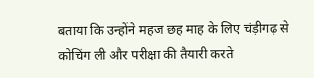बताया कि उन्होंने महज छह माह के लिए चंड़ीगढ़ से कोचिंग ली और परीक्षा की तैयारी करते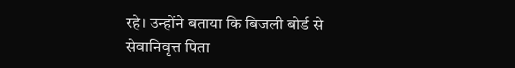रहे। उन्होंने बताया कि बिजली बोर्ड से सेवानिवृत्त पिता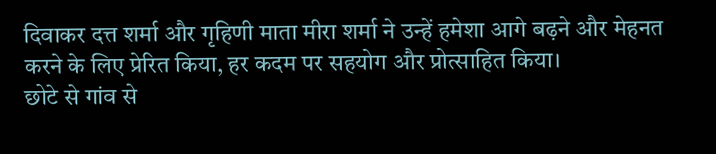दिवाकर दत्त शर्मा और गृहिणी माता मीरा शर्मा ने उन्हें हमेशा आगे बढ़ने और मेहनत करने के लिए प्रेरित किया, हर कदम पर सहयोग और प्रोत्साहित किया।
छोटे से गांव से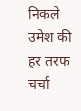निकले उमेश की हर तरफ चर्चा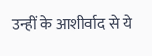उन्हीं के आशीर्वाद से ये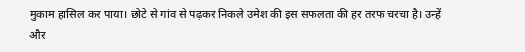मुकाम हासिल कर पाया। छोटे से गांव से पढ़कर निकले उमेश की इस सफलता की हर तरफ चरचा है। उन्हें और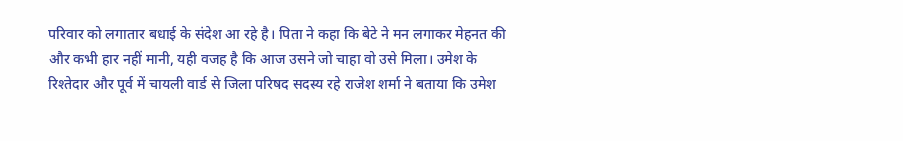परिवार को लगातार बधाई के संदेश आ रहे है। पिता ने कहा कि बेटे ने मन लगाकर मेहनत की और कभी हार नहीं मानी, यही वजह है कि आज उसने जो चाहा वो उसे मिला। उमेश के रिश्तेदार और पूर्व में चायली वार्ड से जिला परिषद सदस्य रहे राजेश शर्मा ने बताया कि उमेश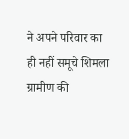ने अपने परिवार का ही नहीं समूचे शिमला ग्रामीण की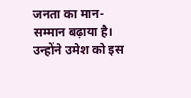जनता का मान-सम्मान बढ़ाया है। उन्होंने उमेश को इस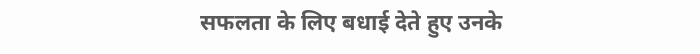सफलता के लिए बधाई देते हुए उनके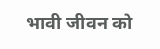भावी जीवन को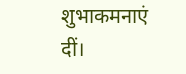शुभाकमनाएं दीं।